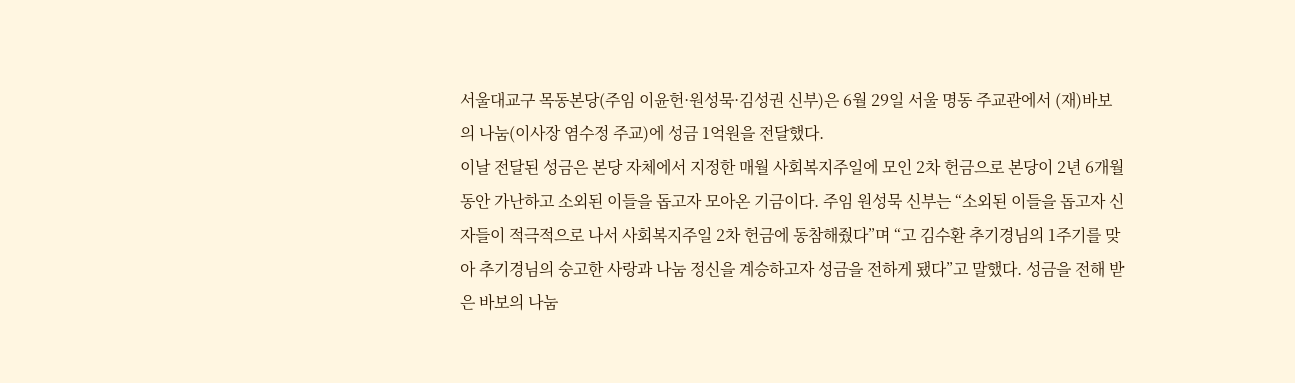서울대교구 목동본당(주임 이윤헌·원성묵·김성권 신부)은 6월 29일 서울 명동 주교관에서 (재)바보의 나눔(이사장 염수정 주교)에 성금 1억원을 전달했다.
이날 전달된 성금은 본당 자체에서 지정한 매월 사회복지주일에 모인 2차 헌금으로 본당이 2년 6개월 동안 가난하고 소외된 이들을 돕고자 모아온 기금이다. 주임 원성묵 신부는 “소외된 이들을 돕고자 신자들이 적극적으로 나서 사회복지주일 2차 헌금에 동참해줬다”며 “고 김수환 추기경님의 1주기를 맞아 추기경님의 숭고한 사랑과 나눔 정신을 계승하고자 성금을 전하게 됐다”고 말했다. 성금을 전해 받은 바보의 나눔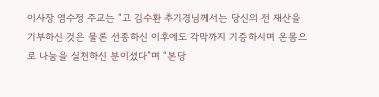이사장 염수정 주교는 “고 김수환 추기경님께서는 당신의 전 재산을 기부하신 것은 물론 선종하신 이후에도 각막까지 기증하시며 온몸으로 나눔을 실천하신 분이셨다”며 “본당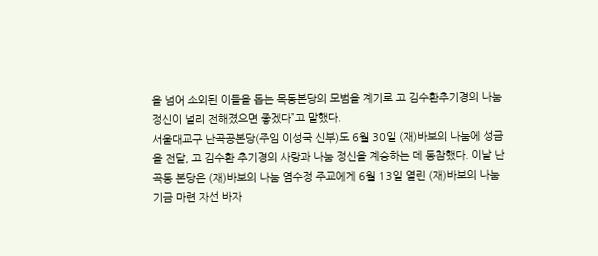을 넘어 소외된 이들을 돕는 목동본당의 모범을 계기로 고 김수환추기경의 나눔 정신이 널리 전해졌으면 좋겠다”고 말했다.
서울대교구 난곡공본당(주임 이성국 신부)도 6월 30일 (재)바보의 나눔에 성금을 전달, 고 김수환 추기경의 사랑과 나눔 정신을 계승하는 데 동참했다. 이날 난곡동 본당은 (재)바보의 나눔 염수정 주교에게 6월 13일 열린 (재)바보의 나눔 기금 마련 자선 바자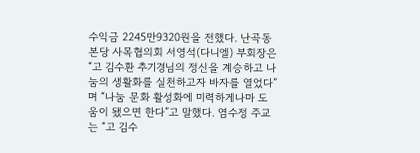수익금 2245만9320원을 전했다. 난곡동본당 사목협의회 서영석(다니엘) 부회장은 “고 김수환 추기경님의 정신을 계승하고 나눔의 생활화를 실천하고자 바자를 열었다”며 “나눔 문화 활성화에 미력하게나마 도움이 됐으면 한다”고 말했다. 염수정 주교는 “고 김수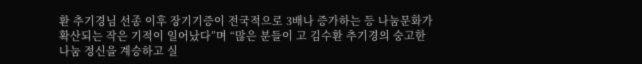환 추기경님 선종 이후 장기기증이 전국적으로 3배나 증가하는 등 나눔문화가 확산되는 작은 기적이 일어났다”며 “많은 분들이 고 김수환 추기경의 숭고한 나눔 정신을 계승하고 실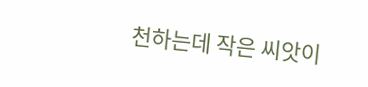천하는데 작은 씨앗이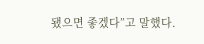됐으면 좋겠다”고 말했다.